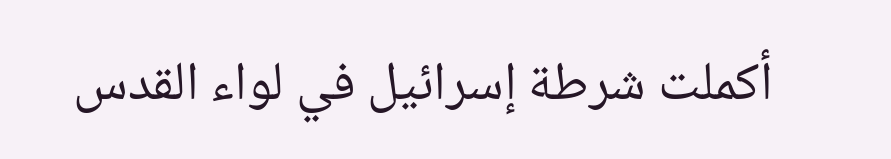أكملت شرطة إسرائيل في لواء القدس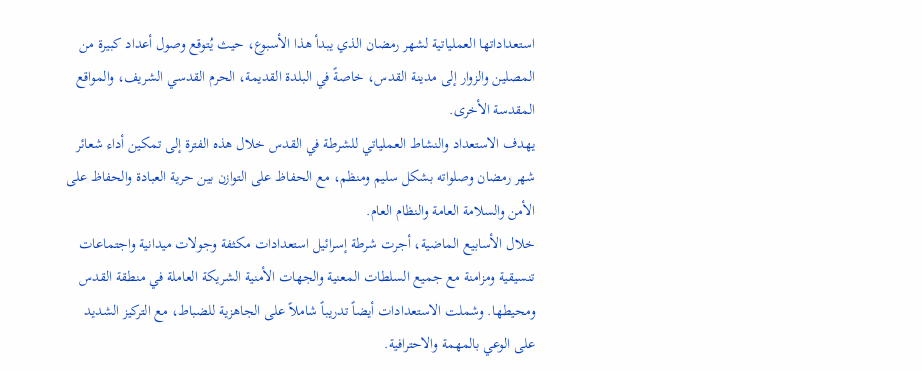استعداداتها العملياتية لشهر رمضان الذي يبدأ هذا الأسبوع، حيث يُتوقع وصول أعداد كبيرة من المصلين والزوار إلى مدينة القدس، خاصةً في البلدة القديمة، الحرم القدسي الشريف، والمواقع المقدسة الأخرى.
يهدف الاستعداد والنشاط العملياتي للشرطة في القدس خلال هذه الفترة إلى تمكين أداء شعائر شهر رمضان وصلواته بشكل سليم ومنظم، مع الحفاظ على التوازن بين حرية العبادة والحفاظ على الأمن والسلامة العامة والنظام العام.
خلال الأسابيع الماضية، أجرت شرطة إسرائيل استعدادات مكثفة وجولات ميدانية واجتماعات تنسيقية ومزامنة مع جميع السلطات المعنية والجهات الأمنية الشريكة العاملة في منطقة القدس ومحيطها. وشملت الاستعدادات أيضاً تدريباً شاملاً على الجاهزية للضباط، مع التركيز الشديد على الوعي بالمهمة والاحترافية.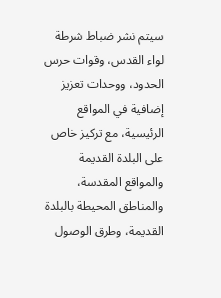سيتم نشر ضباط شرطة لواء القدس، وقوات حرس الحدود، ووحدات تعزيز إضافية في المواقع الرئيسية، مع تركيز خاص على البلدة القديمة والمواقع المقدسة، والمناطق المحيطة بالبلدة القديمة، وطرق الوصول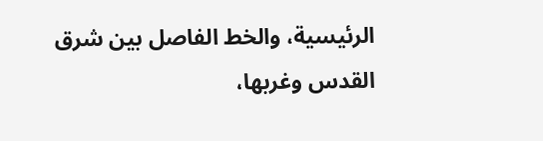الرئيسية، والخط الفاصل بين شرق القدس وغربها،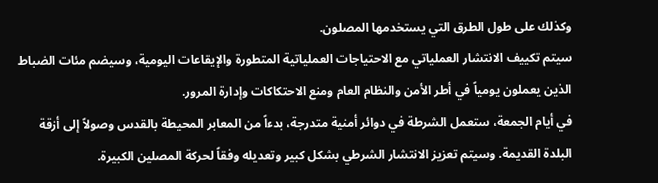وكذلك على طول الطرق التي يستخدمها المصلون.
سيتم تكييف الانتشار العملياتي مع الاحتياجات العملياتية المتطورة والإيقاعات اليومية، وسيضم مئات الضباط الذين يعملون يومياً في أطر الأمن والنظام العام ومنع الاحتكاكات وإدارة المرور.
في أيام الجمعة، ستعمل الشرطة في دوائر أمنية متدرجة، بدءاً من المعابر المحيطة بالقدس وصولاً إلى أزقة البلدة القديمة. وسيتم تعزيز الانتشار الشرطي بشكل كبير وتعديله وفقاً لحركة المصلين الكبيرة.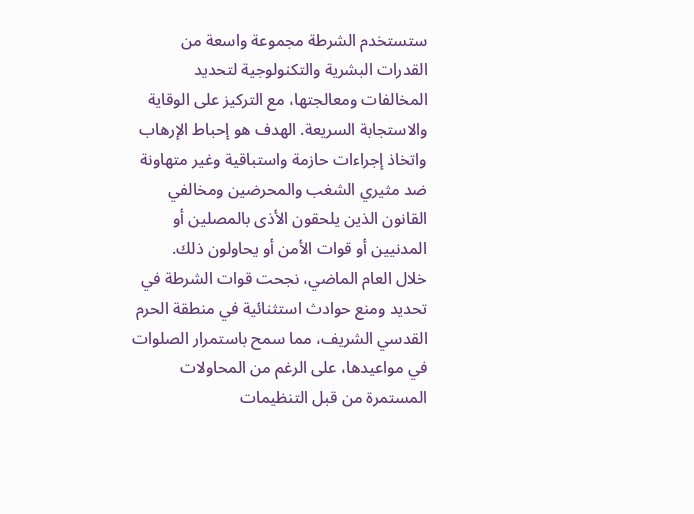ستستخدم الشرطة مجموعة واسعة من القدرات البشرية والتكنولوجية لتحديد المخالفات ومعالجتها، مع التركيز على الوقاية والاستجابة السريعة. الهدف هو إحباط الإرهاب واتخاذ إجراءات حازمة واستباقية وغير متهاونة ضد مثيري الشغب والمحرضين ومخالفي القانون الذين يلحقون الأذى بالمصلين أو المدنيين أو قوات الأمن أو يحاولون ذلك.
خلال العام الماضي، نجحت قوات الشرطة في تحديد ومنع حوادث استثنائية في منطقة الحرم القدسي الشريف، مما سمح باستمرار الصلوات في مواعيدها، على الرغم من المحاولات المستمرة من قبل التنظيمات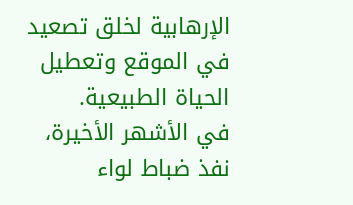الإرهابية لخلق تصعيد في الموقع وتعطيل الحياة الطبيعية.
في الأشهر الأخيرة، نفذ ضباط لواء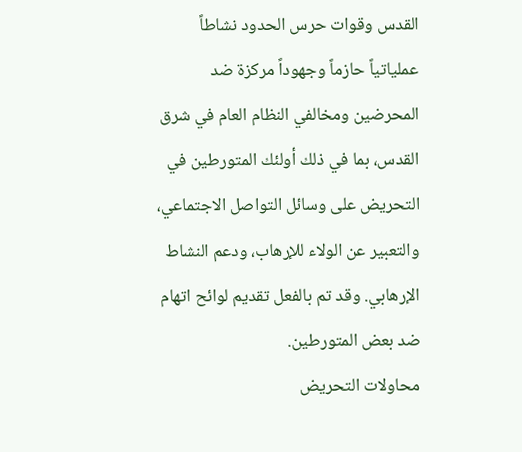القدس وقوات حرس الحدود نشاطاً عملياتياً حازماً وجهوداً مركزة ضد المحرضين ومخالفي النظام العام في شرق القدس، بما في ذلك أولئك المتورطين في التحريض على وسائل التواصل الاجتماعي، والتعبير عن الولاء للإرهاب، ودعم النشاط الإرهابي. وقد تم بالفعل تقديم لوائح اتهام ضد بعض المتورطين.
محاولات التحريض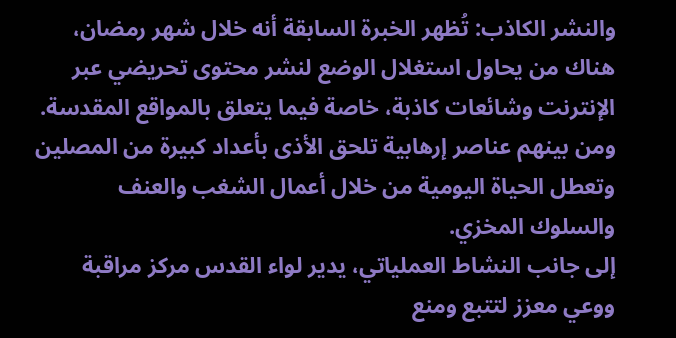والنشر الكاذب: تُظهر الخبرة السابقة أنه خلال شهر رمضان، هناك من يحاول استغلال الوضع لنشر محتوى تحريضي عبر الإنترنت وشائعات كاذبة، خاصة فيما يتعلق بالمواقع المقدسة. ومن بينهم عناصر إرهابية تلحق الأذى بأعداد كبيرة من المصلين وتعطل الحياة اليومية من خلال أعمال الشغب والعنف والسلوك المخزي.
إلى جانب النشاط العملياتي، يدير لواء القدس مركز مراقبة ووعي معزز لتتبع ومنع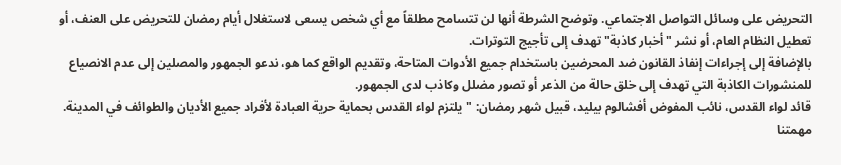التحريض على وسائل التواصل الاجتماعي. وتوضح الشرطة أنها لن تتسامح مطلقاً مع أي شخص يسعى لاستغلال أيام رمضان للتحريض على العنف، أو تعطيل النظام العام، أو نشر "أخبار كاذبة" تهدف إلى تأجيج التوترات.
بالإضافة إلى إجراءات إنفاذ القانون ضد المحرضين باستخدام جميع الأدوات المتاحة، وتقديم الواقع كما هو، ندعو الجمهور والمصلين إلى عدم الانصياع للمنشورات الكاذبة التي تهدف إلى خلق حالة من الذعر أو تصور مضلل وكاذب لدى الجمهور.
قائد لواء القدس، نائب المفوض أفشالوم بيليد، قبيل شهر رمضان: "يلتزم لواء القدس بحماية حرية العبادة لأفراد جميع الأديان والطوائف في المدينة. مهمتنا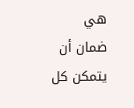هي ضمان أن يتمكن كل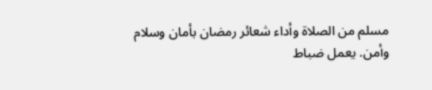مسلم من الصلاة وأداء شعائر رمضان بأمان وسلام وأمن. يعمل ضباط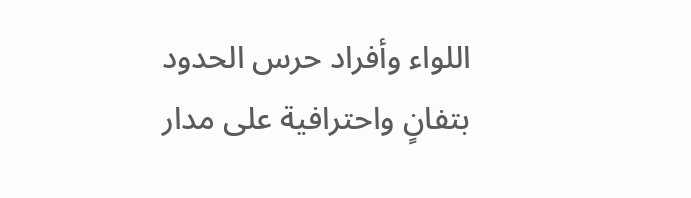اللواء وأفراد حرس الحدود بتفانٍ واحترافية على مدار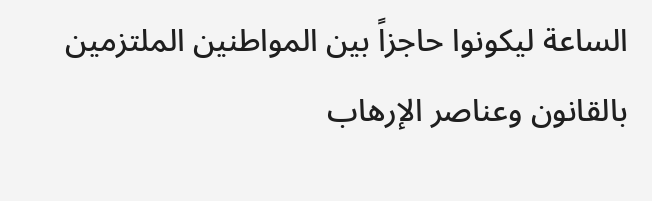الساعة ليكونوا حاجزاً بين المواطنين الملتزمين بالقانون وعناصر الإرهاب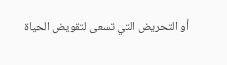أو التحريض التي تسعى لتقويض الحياة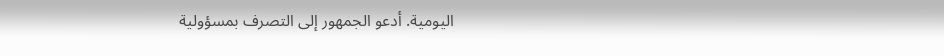اليومية. أدعو الجمهور إلى التصرف بمسؤولية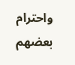واحترام بعضهم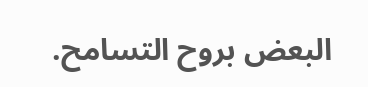البعض بروح التسامح.